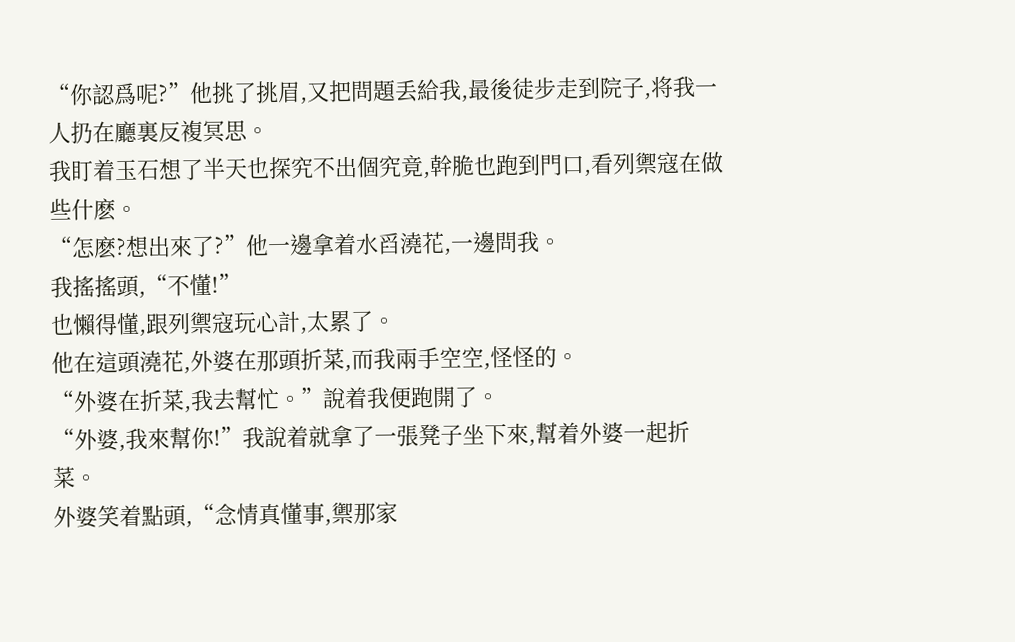“你認爲呢?”他挑了挑眉,又把問題丢給我,最後徒步走到院子,将我一人扔在廳裏反複冥思。
我盯着玉石想了半天也探究不出個究竟,幹脆也跑到門口,看列禦寇在做些什麽。
“怎麽?想出來了?”他一邊拿着水舀澆花,一邊問我。
我搖搖頭,“不懂!”
也懶得懂,跟列禦寇玩心計,太累了。
他在這頭澆花,外婆在那頭折菜,而我兩手空空,怪怪的。
“外婆在折菜,我去幫忙。”說着我便跑開了。
“外婆,我來幫你!”我說着就拿了一張凳子坐下來,幫着外婆一起折菜。
外婆笑着點頭,“念情真懂事,禦那家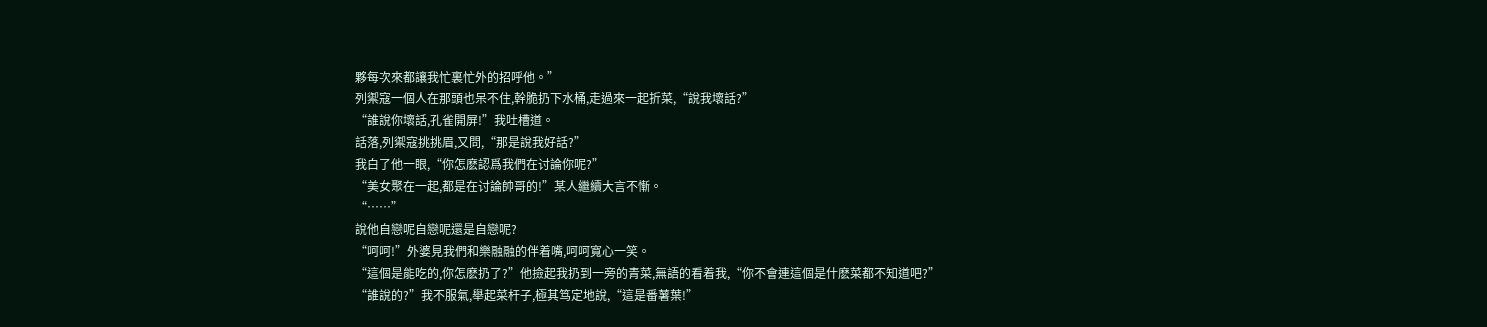夥每次來都讓我忙裏忙外的招呼他。”
列禦寇一個人在那頭也呆不住,幹脆扔下水桶,走過來一起折菜,“說我壞話?”
“誰說你壞話,孔雀開屏!”我吐槽道。
話落,列禦寇挑挑眉,又問,“那是說我好話?”
我白了他一眼,“你怎麽認爲我們在讨論你呢?”
“美女聚在一起,都是在讨論帥哥的!”某人繼續大言不慚。
“……”
說他自戀呢自戀呢還是自戀呢?
“呵呵!”外婆見我們和樂融融的伴着嘴,呵呵寬心一笑。
“這個是能吃的,你怎麽扔了?”他撿起我扔到一旁的青菜,無語的看着我,“你不會連這個是什麽菜都不知道吧?”
“誰說的?”我不服氣,舉起菜杆子,極其笃定地說,“這是番薯葉!”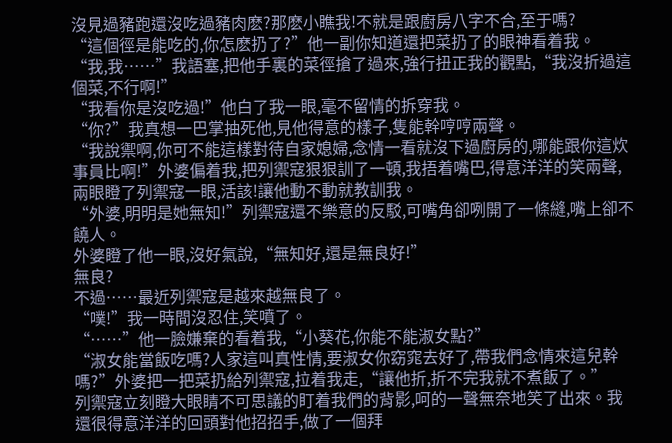沒見過豬跑還沒吃過豬肉麽?那麽小瞧我!不就是跟廚房八字不合,至于嗎?
“這個徑是能吃的,你怎麽扔了?”他一副你知道還把菜扔了的眼神看着我。
“我,我……”我語塞,把他手裏的菜徑搶了過來,強行扭正我的觀點,“我沒折過這個菜,不行啊!”
“我看你是沒吃過!”他白了我一眼,毫不留情的拆穿我。
“你?”我真想一巴掌抽死他,見他得意的樣子,隻能幹哼哼兩聲。
“我說禦啊,你可不能這樣對待自家媳婦,念情一看就沒下過廚房的,哪能跟你這炊事員比啊!”外婆偏着我,把列禦寇狠狠訓了一頓,我捂着嘴巴,得意洋洋的笑兩聲,兩眼瞪了列禦寇一眼,活該!讓他動不動就教訓我。
“外婆,明明是她無知!”列禦寇還不樂意的反駁,可嘴角卻咧開了一條縫,嘴上卻不饒人。
外婆瞪了他一眼,沒好氣說,“無知好,還是無良好!”
無良?
不過……最近列禦寇是越來越無良了。
“噗!”我一時間沒忍住,笑噴了。
“……”他一臉嫌棄的看着我,“小葵花,你能不能淑女點?”
“淑女能當飯吃嗎?人家這叫真性情,要淑女你窈窕去好了,帶我們念情來這兒幹嗎?”外婆把一把菜扔給列禦寇,拉着我走,“讓他折,折不完我就不煮飯了。”
列禦寇立刻瞪大眼睛不可思議的盯着我們的背影,呵的一聲無奈地笑了出來。我還很得意洋洋的回頭對他招招手,做了一個拜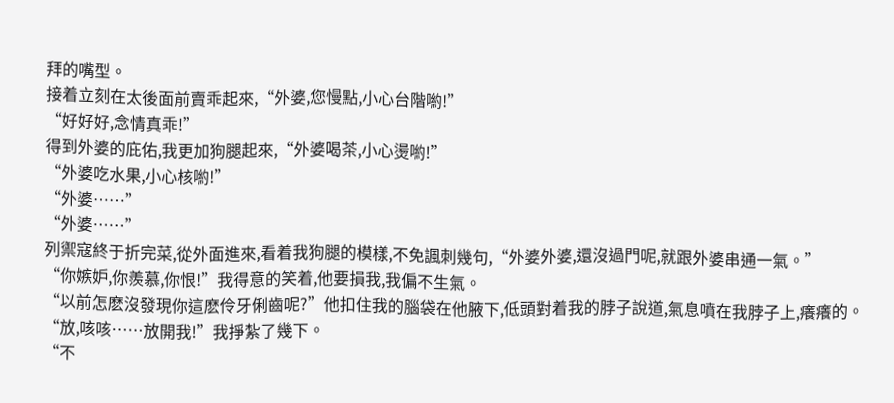拜的嘴型。
接着立刻在太後面前賣乖起來,“外婆,您慢點,小心台階喲!”
“好好好,念情真乖!”
得到外婆的庇佑,我更加狗腿起來,“外婆喝茶,小心燙喲!”
“外婆吃水果,小心核喲!”
“外婆……”
“外婆……”
列禦寇終于折完菜,從外面進來,看着我狗腿的模樣,不免諷刺幾句,“外婆外婆,還沒過門呢,就跟外婆串通一氣。”
“你嫉妒,你羨慕,你恨!”我得意的笑着,他要損我,我偏不生氣。
“以前怎麽沒發現你這麽伶牙俐齒呢?”他扣住我的腦袋在他腋下,低頭對着我的脖子說道,氣息噴在我脖子上,癢癢的。
“放,咳咳……放開我!”我掙紮了幾下。
“不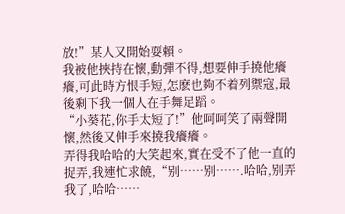放!”某人又開始耍賴。
我被他挾持在懷,動彈不得,想要伸手撓他癢癢,可此時方恨手短,怎麽也夠不着列禦寇,最後剩下我一個人在手舞足蹈。
“小葵花,你手太短了!”他呵呵笑了兩聲開懷,然後又伸手來撓我癢癢。
弄得我哈哈的大笑起來,實在受不了他一直的捉弄,我連忙求饒,“别……别…….哈哈,别弄我了,哈哈……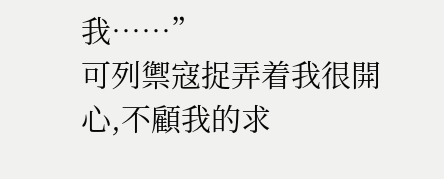我……”
可列禦寇捉弄着我很開心,不顧我的求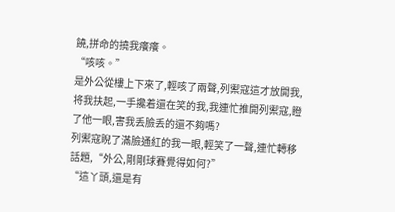饒,拼命的撓我癢癢。
“咳咳。”
是外公從樓上下來了,輕咳了兩聲,列禦寇這才放開我,将我扶起,一手攙着還在笑的我,我連忙推開列禦寇,瞪了他一眼,害我丢臉丢的還不夠嗎?
列禦寇睨了滿臉通紅的我一眼,輕笑了一聲,連忙轉移話題,“外公,剛剛球賽覺得如何?”
“這丫頭,還是有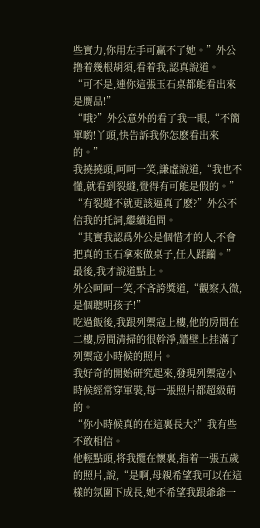些實力,你用左手可赢不了她。”外公撸着幾根胡須,看着我,認真說道。
“可不是,連你這張玉石桌都能看出來是赝品!”
“哦?”外公意外的看了我一眼,“不簡單喲!丫頭,快告訴我你怎麽看出來的。”
我撓撓頭,呵呵一笑,謙虛說道,“我也不懂,就看到裂縫,覺得有可能是假的。”
“有裂縫不就更該逼真了麽?”外公不信我的托詞,繼續追問。
“其實我認爲外公是個惜才的人,不會把真的玉石拿來做桌子,任人蹂躏。”最後,我才說道點上。
外公呵呵一笑,不吝誇獎道,“觀察入微,是個聰明孩子!”
吃過飯後,我跟列禦寇上樓,他的房間在二樓,房間清掃的很幹淨,牆壁上挂滿了列禦寇小時候的照片。
我好奇的開始研究起來,發現列禦寇小時候經常穿軍裝,每一張照片都超級萌的。
“你小時候真的在這裏長大?”我有些不敢相信。
他輕點頭,将我攬在懷裏,指着一張五歲的照片,說,“是啊,母親希望我可以在這樣的氛圍下成長,她不希望我跟爺爺一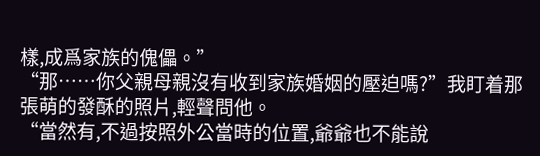樣,成爲家族的傀儡。”
“那……你父親母親沒有收到家族婚姻的壓迫嗎?”我盯着那張萌的發酥的照片,輕聲問他。
“當然有,不過按照外公當時的位置,爺爺也不能說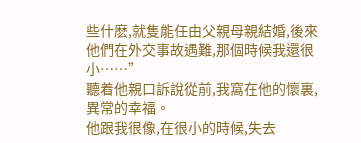些什麽,就隻能任由父親母親結婚,後來他們在外交事故遇難,那個時候我還很小……”
聽着他親口訴說從前,我窩在他的懷裏,異常的幸福。
他跟我很像,在很小的時候,失去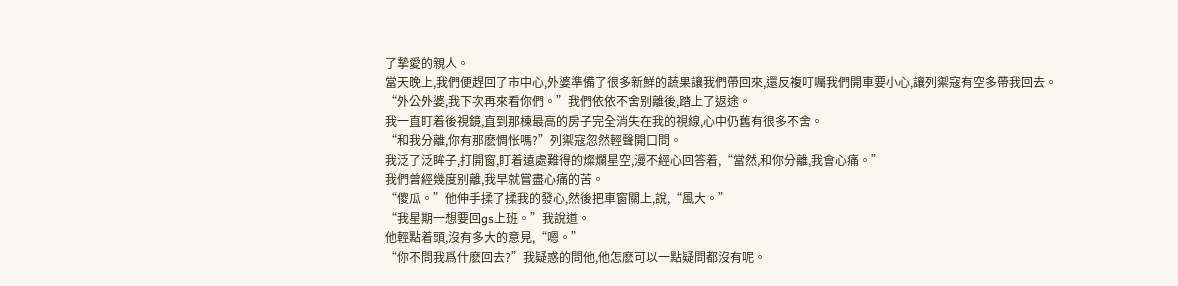了摯愛的親人。
當天晚上,我們便趕回了市中心,外婆準備了很多新鮮的蔬果讓我們帶回來,還反複叮囑我們開車要小心,讓列禦寇有空多帶我回去。
“外公外婆,我下次再來看你們。”我們依依不舍别離後,踏上了返途。
我一直盯着後視鏡,直到那棟最高的房子完全消失在我的視線,心中仍舊有很多不舍。
“和我分離,你有那麽惆怅嗎?”列禦寇忽然輕聲開口問。
我泛了泛眸子,打開窗,盯着遠處難得的燦爛星空,漫不經心回答着,“當然,和你分離,我會心痛。”
我們曾經幾度别離,我早就嘗盡心痛的苦。
“傻瓜。”他伸手揉了揉我的發心,然後把車窗關上,說,“風大。”
“我星期一想要回gs上班。”我說道。
他輕點着頭,沒有多大的意見,“嗯。”
“你不問我爲什麽回去?”我疑惑的問他,他怎麽可以一點疑問都沒有呢。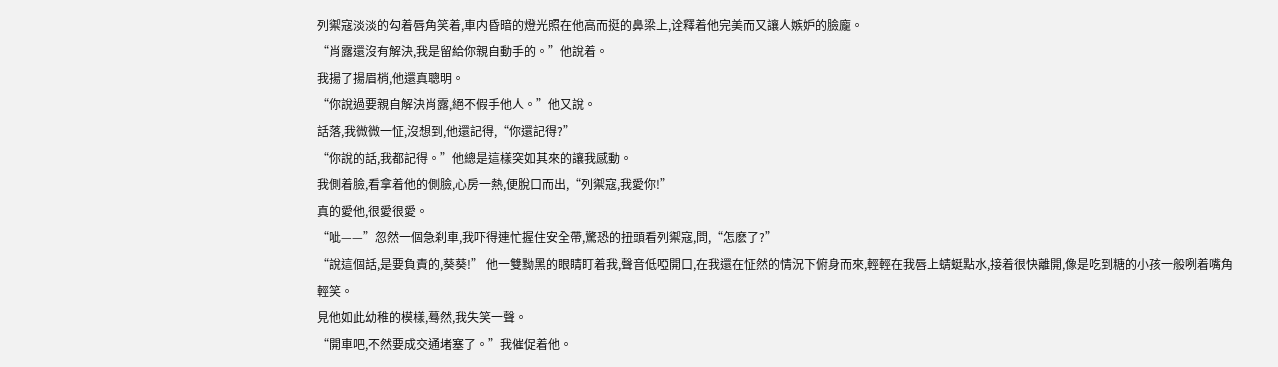列禦寇淡淡的勾着唇角笑着,車内昏暗的燈光照在他高而挺的鼻梁上,诠釋着他完美而又讓人嫉妒的臉龐。
“肖露還沒有解決,我是留給你親自動手的。”他說着。
我揚了揚眉梢,他還真聰明。
“你說過要親自解決肖露,絕不假手他人。”他又說。
話落,我微微一怔,沒想到,他還記得,“你還記得?”
“你說的話,我都記得。”他總是這樣突如其來的讓我感動。
我側着臉,看拿着他的側臉,心房一熱,便脫口而出,“列禦寇,我愛你!”
真的愛他,很愛很愛。
“呲——”忽然一個急刹車,我吓得連忙握住安全帶,驚恐的扭頭看列禦寇,問,“怎麽了?”
“說這個話,是要負責的,葵葵!” 他一雙黝黑的眼睛盯着我,聲音低啞開口,在我還在怔然的情況下俯身而來,輕輕在我唇上蜻蜓點水,接着很快離開,像是吃到糖的小孩一般咧着嘴角輕笑。
見他如此幼稚的模樣,蓦然,我失笑一聲。
“開車吧,不然要成交通堵塞了。”我催促着他。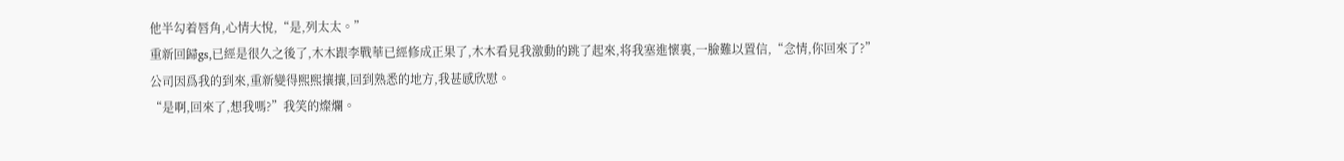他半勾着唇角,心情大悅,“是,列太太。”
重新回歸gs,已經是很久之後了,木木跟李戰華已經修成正果了,木木看見我激動的跳了起來,将我塞進懷裏,一臉難以置信,“念情,你回來了?”
公司因爲我的到來,重新變得熙熙攘攘,回到熟悉的地方,我甚感欣慰。
“是啊,回來了,想我嗎?”我笑的燦爛。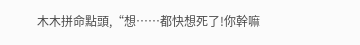木木拼命點頭,“想……都快想死了!你幹嘛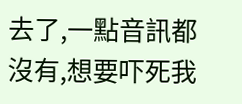去了,一點音訊都沒有,想要吓死我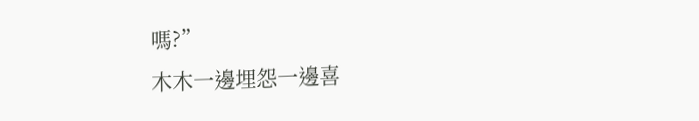嗎?”
木木一邊埋怨一邊喜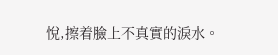悅,擦着臉上不真實的淚水。